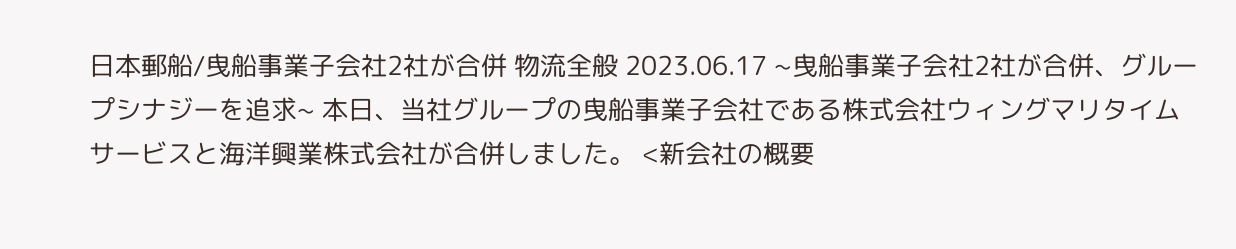日本郵船/曳船事業子会社2社が合併 物流全般 2023.06.17 ~曳船事業子会社2社が合併、グループシナジーを追求~ 本日、当社グループの曳船事業子会社である株式会社ウィングマリタイムサービスと海洋興業株式会社が合併しました。 <新会社の概要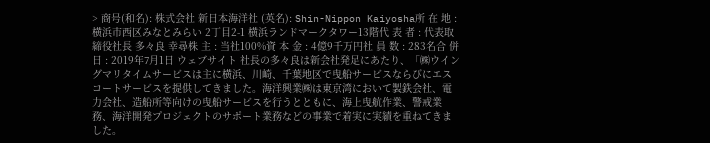> 商号(和名): 株式会社 新日本海洋社 (英名): Shin-Nippon Kaiyosha所 在 地 : 横浜市西区みなとみらい 2丁目2-1 横浜ランドマークタワー13階代 表 者 : 代表取締役社長 多々良 幸尋株 主 : 当社100%資 本 金 : 4億9千万円社 員 数 : 283名合 併 日 : 2019年7月1日 ウェブサイト 社長の多々良は新会社発足にあたり、「㈱ウイングマリタイムサービスは主に横浜、川崎、千葉地区で曳船サービスならびにエスコートサービスを提供してきました。海洋興業㈱は東京湾において製鉄会社、電力会社、造船所等向けの曳船サービスを行うとともに、海上曳航作業、警戒業務、海洋開発プロジェクトのサポート業務などの事業で着実に実績を重ねてきました。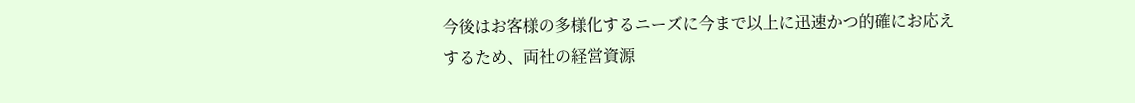今後はお客様の多様化するニーズに今まで以上に迅速かつ的確にお応えするため、両社の経営資源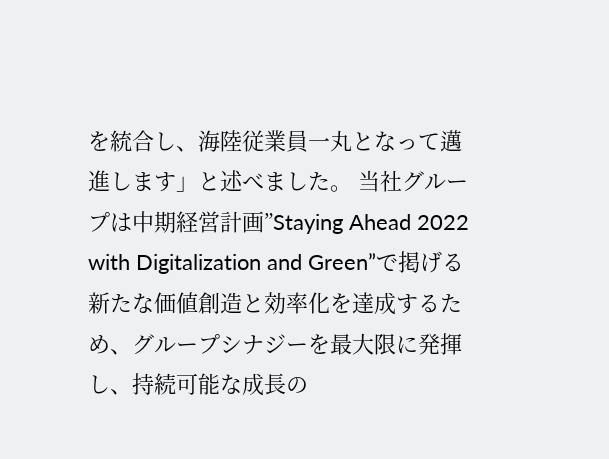を統合し、海陸従業員一丸となって邁進します」と述べました。 当社グループは中期経営計画”Staying Ahead 2022 with Digitalization and Green”で掲げる新たな価値創造と効率化を達成するため、グループシナジーを最大限に発揮し、持続可能な成長の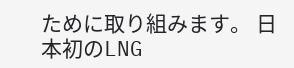ために取り組みます。 日本初のLNG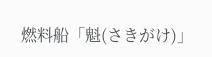燃料船「魁(さきがけ)」